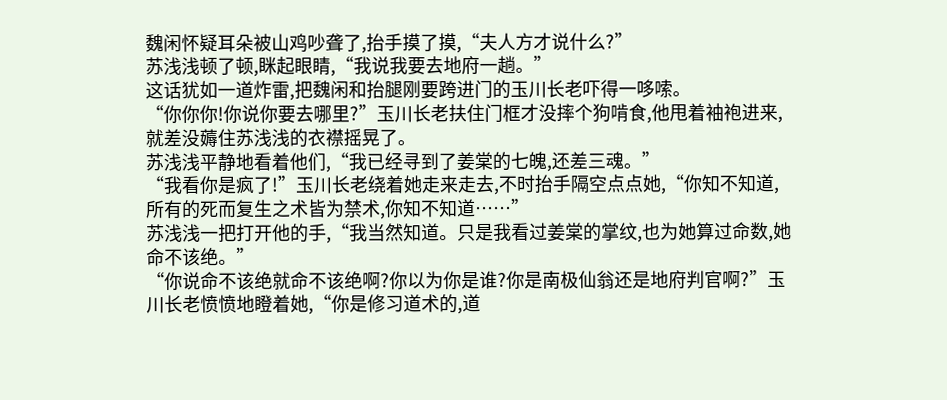魏闲怀疑耳朵被山鸡吵聋了,抬手摸了摸,“夫人方才说什么?”
苏浅浅顿了顿,眯起眼睛,“我说我要去地府一趟。”
这话犹如一道炸雷,把魏闲和抬腿刚要跨进门的玉川长老吓得一哆嗦。
“你你你!你说你要去哪里?”玉川长老扶住门框才没摔个狗啃食,他甩着袖袍进来,就差没薅住苏浅浅的衣襟摇晃了。
苏浅浅平静地看着他们,“我已经寻到了姜棠的七魄,还差三魂。”
“我看你是疯了!”玉川长老绕着她走来走去,不时抬手隔空点点她,“你知不知道,所有的死而复生之术皆为禁术,你知不知道……”
苏浅浅一把打开他的手,“我当然知道。只是我看过姜棠的掌纹,也为她算过命数,她命不该绝。”
“你说命不该绝就命不该绝啊?你以为你是谁?你是南极仙翁还是地府判官啊?”玉川长老愤愤地瞪着她,“你是修习道术的,道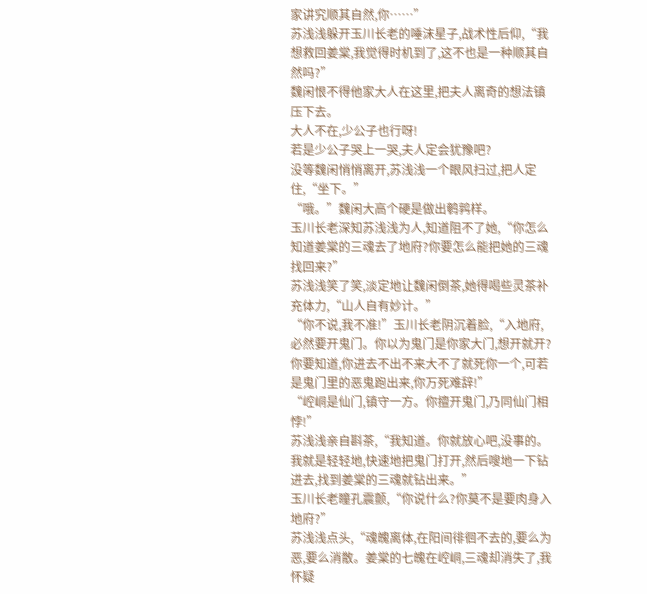家讲究顺其自然,你……”
苏浅浅躲开玉川长老的唾沫星子,战术性后仰,“我想救回姜棠,我觉得时机到了,这不也是一种顺其自然吗?”
魏闲恨不得他家大人在这里,把夫人离奇的想法镇压下去。
大人不在,少公子也行呀!
若是少公子哭上一哭,夫人定会犹豫吧?
没等魏闲悄悄离开,苏浅浅一个眼风扫过,把人定住,“坐下。”
“哦。”魏闲大高个硬是做出鹌鹑样。
玉川长老深知苏浅浅为人,知道阻不了她,“你怎么知道姜棠的三魂去了地府?你要怎么能把她的三魂找回来?”
苏浅浅笑了笑,淡定地让魏闲倒茶,她得喝些灵茶补充体力,“山人自有妙计。”
“你不说,我不准!”玉川长老阴沉着脸,“入地府,必然要开鬼门。你以为鬼门是你家大门,想开就开?你要知道,你进去不出不来大不了就死你一个,可若是鬼门里的恶鬼跑出来,你万死难辞!”
“崆峒是仙门,镇守一方。你擅开鬼门,乃同仙门相悖!”
苏浅浅亲自斟茶,“我知道。你就放心吧,没事的。我就是轻轻地,快速地把鬼门打开,然后嗖地一下钻进去,找到姜棠的三魂就钻出来。”
玉川长老瞳孔震颤,“你说什么?你莫不是要肉身入地府?”
苏浅浅点头,“魂魄离体,在阳间徘徊不去的,要么为恶,要么消散。姜棠的七魄在崆峒,三魂却消失了,我怀疑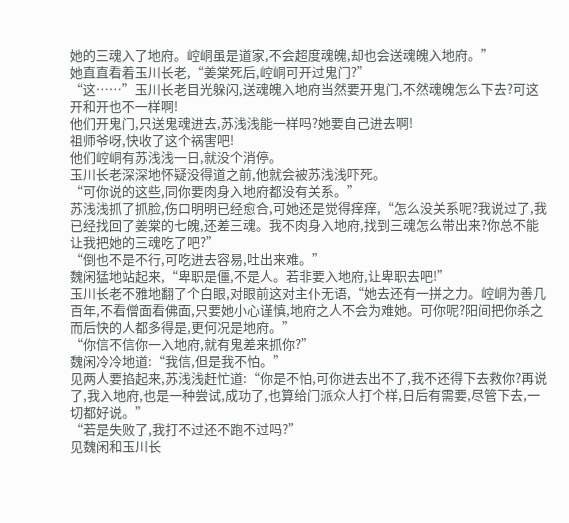她的三魂入了地府。崆峒虽是道家,不会超度魂魄,却也会送魂魄入地府。”
她直直看着玉川长老,“姜棠死后,崆峒可开过鬼门?”
“这……”玉川长老目光躲闪,送魂魄入地府当然要开鬼门,不然魂魄怎么下去?可这开和开也不一样啊!
他们开鬼门,只送鬼魂进去,苏浅浅能一样吗?她要自己进去啊!
祖师爷呀,快收了这个祸害吧!
他们崆峒有苏浅浅一日,就没个消停。
玉川长老深深地怀疑没得道之前,他就会被苏浅浅吓死。
“可你说的这些,同你要肉身入地府都没有关系。”
苏浅浅抓了抓脸,伤口明明已经愈合,可她还是觉得痒痒,“怎么没关系呢?我说过了,我已经找回了姜棠的七魄,还差三魂。我不肉身入地府,找到三魂怎么带出来?你总不能让我把她的三魂吃了吧?”
“倒也不是不行,可吃进去容易,吐出来难。”
魏闲猛地站起来,“卑职是僵,不是人。若非要入地府,让卑职去吧!”
玉川长老不雅地翻了个白眼,对眼前这对主仆无语,“她去还有一拼之力。崆峒为善几百年,不看僧面看佛面,只要她小心谨慎,地府之人不会为难她。可你呢?阳间把你杀之而后快的人都多得是,更何况是地府。”
“你信不信你一入地府,就有鬼差来抓你?”
魏闲冷冷地道:“我信,但是我不怕。”
见两人要掐起来,苏浅浅赶忙道:“你是不怕,可你进去出不了,我不还得下去救你?再说了,我入地府,也是一种尝试,成功了,也算给门派众人打个样,日后有需要,尽管下去,一切都好说。”
“若是失败了,我打不过还不跑不过吗?”
见魏闲和玉川长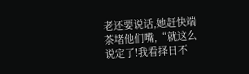老还要说话,她赶快端茶堵他们嘴,“就这么说定了!我看择日不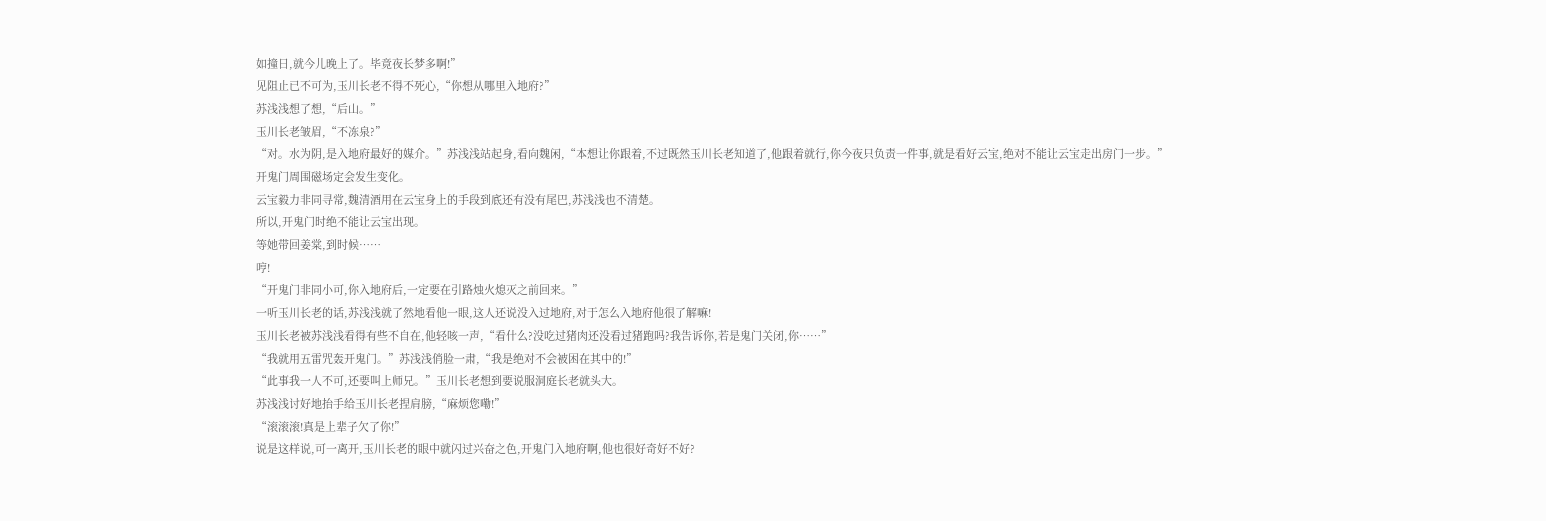如撞日,就今儿晚上了。毕竟夜长梦多啊!”
见阻止已不可为,玉川长老不得不死心,“你想从哪里入地府?”
苏浅浅想了想,“后山。”
玉川长老皱眉,“不冻泉?”
“对。水为阴,是入地府最好的媒介。”苏浅浅站起身,看向魏闲,“本想让你跟着,不过既然玉川长老知道了,他跟着就行,你今夜只负责一件事,就是看好云宝,绝对不能让云宝走出房门一步。”
开鬼门周围磁场定会发生变化。
云宝毅力非同寻常,魏清酒用在云宝身上的手段到底还有没有尾巴,苏浅浅也不清楚。
所以,开鬼门时绝不能让云宝出现。
等她带回姜棠,到时候……
哼!
“开鬼门非同小可,你入地府后,一定要在引路烛火熄灭之前回来。”
一听玉川长老的话,苏浅浅就了然地看他一眼,这人还说没入过地府,对于怎么入地府他很了解嘛!
玉川长老被苏浅浅看得有些不自在,他轻咳一声,“看什么?没吃过猪肉还没看过猪跑吗?我告诉你,若是鬼门关闭,你……”
“我就用五雷咒轰开鬼门。”苏浅浅俏脸一肃,“我是绝对不会被困在其中的!”
“此事我一人不可,还要叫上师兄。”玉川长老想到要说服洞庭长老就头大。
苏浅浅讨好地抬手给玉川长老捏肩膀,“麻烦您嘞!”
“滚滚滚!真是上辈子欠了你!”
说是这样说,可一离开,玉川长老的眼中就闪过兴奋之色,开鬼门入地府啊,他也很好奇好不好?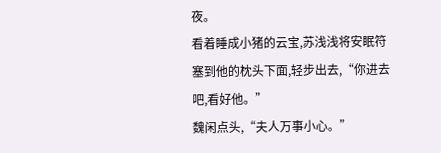夜。
看着睡成小猪的云宝,苏浅浅将安眠符塞到他的枕头下面,轻步出去,“你进去吧,看好他。”
魏闲点头,“夫人万事小心。”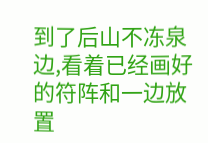到了后山不冻泉边,看着已经画好的符阵和一边放置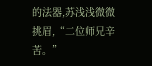的法器,苏浅浅微微挑眉,“二位师兄辛苦。”